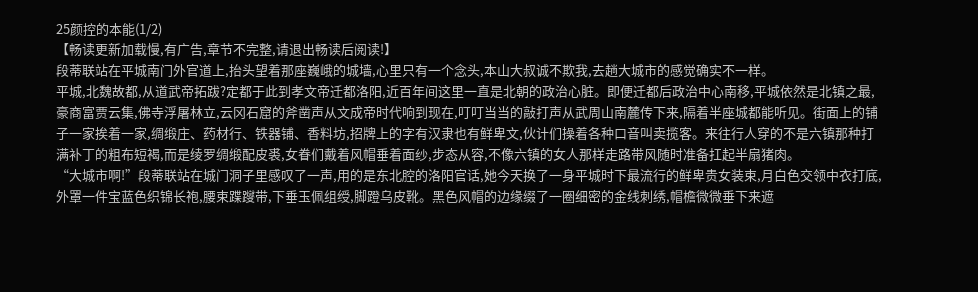25颜控的本能(1/2)
【畅读更新加载慢,有广告,章节不完整,请退出畅读后阅读!】
段蒂联站在平城南门外官道上,抬头望着那座巍峨的城墙,心里只有一个念头,本山大叔诚不欺我,去趟大城市的感觉确实不一样。
平城,北魏故都,从道武帝拓跋?定都于此到孝文帝迁都洛阳,近百年间这里一直是北朝的政治心脏。即便迁都后政治中心南移,平城依然是北镇之最,豪商富贾云集,佛寺浮屠林立,云冈石窟的斧凿声从文成帝时代响到现在,叮叮当当的敲打声从武周山南麓传下来,隔着半座城都能听见。街面上的铺子一家挨着一家,绸缎庄、药材行、铁器铺、香料坊,招牌上的字有汉隶也有鲜卑文,伙计们操着各种口音叫卖揽客。来往行人穿的不是六镇那种打满补丁的粗布短褐,而是绫罗绸缎配皮裘,女眷们戴着风帽垂着面纱,步态从容,不像六镇的女人那样走路带风随时准备扛起半扇猪肉。
“大城市啊!”段蒂联站在城门洞子里感叹了一声,用的是东北腔的洛阳官话,她今天换了一身平城时下最流行的鲜卑贵女装束,月白色交领中衣打底,外罩一件宝蓝色织锦长袍,腰束蹀躞带,下垂玉佩组绶,脚蹬乌皮靴。黑色风帽的边缘缀了一圈细密的金线刺绣,帽檐微微垂下来遮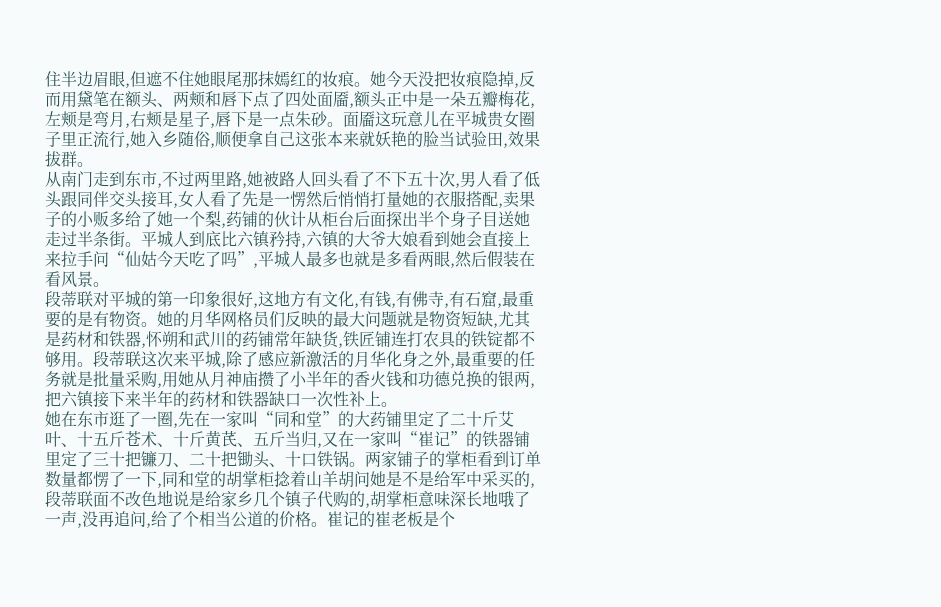住半边眉眼,但遮不住她眼尾那抹嫣红的妆痕。她今天没把妆痕隐掉,反而用黛笔在额头、两颊和唇下点了四处面靥,额头正中是一朵五瓣梅花,左颊是弯月,右颊是星子,唇下是一点朱砂。面靥这玩意儿在平城贵女圈子里正流行,她入乡随俗,顺便拿自己这张本来就妖艳的脸当试验田,效果拔群。
从南门走到东市,不过两里路,她被路人回头看了不下五十次,男人看了低头跟同伴交头接耳,女人看了先是一愣然后悄悄打量她的衣服搭配,卖果子的小贩多给了她一个梨,药铺的伙计从柜台后面探出半个身子目送她走过半条街。平城人到底比六镇矜持,六镇的大爷大娘看到她会直接上来拉手问“仙姑今天吃了吗”,平城人最多也就是多看两眼,然后假装在看风景。
段蒂联对平城的第一印象很好,这地方有文化,有钱,有佛寺,有石窟,最重要的是有物资。她的月华网格员们反映的最大问题就是物资短缺,尤其是药材和铁器,怀朔和武川的药铺常年缺货,铁匠铺连打农具的铁锭都不够用。段蒂联这次来平城,除了感应新激活的月华化身之外,最重要的任务就是批量采购,用她从月神庙攒了小半年的香火钱和功德兑换的银两,把六镇接下来半年的药材和铁器缺口一次性补上。
她在东市逛了一圈,先在一家叫“同和堂”的大药铺里定了二十斤艾叶、十五斤苍术、十斤黄芪、五斤当归,又在一家叫“崔记”的铁器铺里定了三十把镰刀、二十把锄头、十口铁锅。两家铺子的掌柜看到订单数量都愣了一下,同和堂的胡掌柜捻着山羊胡问她是不是给军中采买的,段蒂联面不改色地说是给家乡几个镇子代购的,胡掌柜意味深长地哦了一声,没再追问,给了个相当公道的价格。崔记的崔老板是个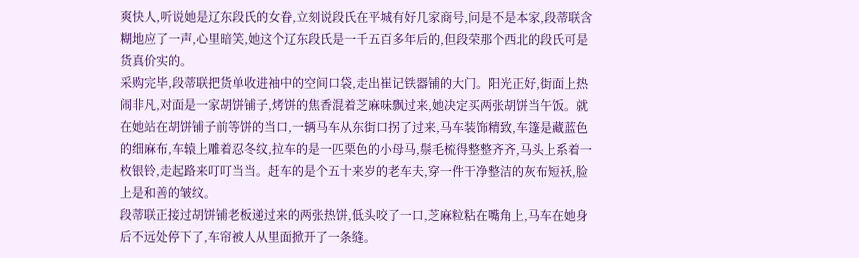爽快人,听说她是辽东段氏的女眷,立刻说段氏在平城有好几家商号,问是不是本家,段蒂联含糊地应了一声,心里暗笑,她这个辽东段氏是一千五百多年后的,但段荣那个西北的段氏可是货真价实的。
采购完毕,段蒂联把货单收进袖中的空间口袋,走出崔记铁器铺的大门。阳光正好,街面上热闹非凡,对面是一家胡饼铺子,烤饼的焦香混着芝麻味飘过来,她决定买两张胡饼当午饭。就在她站在胡饼铺子前等饼的当口,一辆马车从东街口拐了过来,马车装饰精致,车篷是藏蓝色的细麻布,车辕上雕着忍冬纹,拉车的是一匹栗色的小母马,鬃毛梳得整整齐齐,马头上系着一枚银铃,走起路来叮叮当当。赶车的是个五十来岁的老车夫,穿一件干净整洁的灰布短袄,脸上是和善的皱纹。
段蒂联正接过胡饼铺老板递过来的两张热饼,低头咬了一口,芝麻粒粘在嘴角上,马车在她身后不远处停下了,车帘被人从里面掀开了一条缝。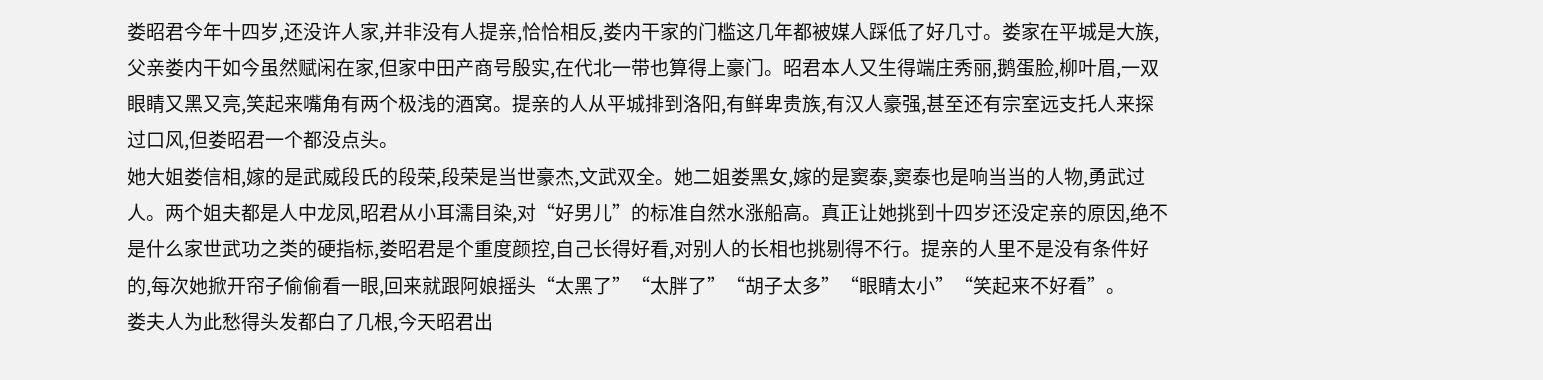娄昭君今年十四岁,还没许人家,并非没有人提亲,恰恰相反,娄内干家的门槛这几年都被媒人踩低了好几寸。娄家在平城是大族,父亲娄内干如今虽然赋闲在家,但家中田产商号殷实,在代北一带也算得上豪门。昭君本人又生得端庄秀丽,鹅蛋脸,柳叶眉,一双眼睛又黑又亮,笑起来嘴角有两个极浅的酒窝。提亲的人从平城排到洛阳,有鲜卑贵族,有汉人豪强,甚至还有宗室远支托人来探过口风,但娄昭君一个都没点头。
她大姐娄信相,嫁的是武威段氏的段荣,段荣是当世豪杰,文武双全。她二姐娄黑女,嫁的是窦泰,窦泰也是响当当的人物,勇武过人。两个姐夫都是人中龙凤,昭君从小耳濡目染,对“好男儿”的标准自然水涨船高。真正让她挑到十四岁还没定亲的原因,绝不是什么家世武功之类的硬指标,娄昭君是个重度颜控,自己长得好看,对别人的长相也挑剔得不行。提亲的人里不是没有条件好的,每次她掀开帘子偷偷看一眼,回来就跟阿娘摇头“太黑了”“太胖了”“胡子太多”“眼睛太小”“笑起来不好看”。
娄夫人为此愁得头发都白了几根,今天昭君出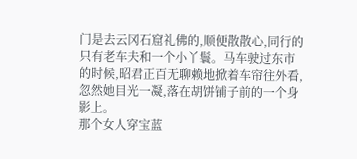门是去云冈石窟礼佛的,顺便散散心,同行的只有老车夫和一个小丫鬟。马车驶过东市的时候,昭君正百无聊赖地掀着车帘往外看,忽然她目光一凝,落在胡饼铺子前的一个身影上。
那个女人穿宝蓝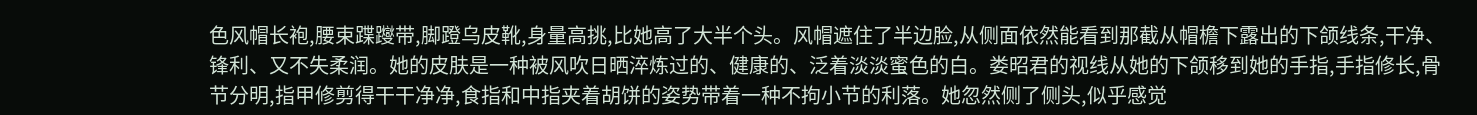色风帽长袍,腰束蹀躞带,脚蹬乌皮靴,身量高挑,比她高了大半个头。风帽遮住了半边脸,从侧面依然能看到那截从帽檐下露出的下颌线条,干净、锋利、又不失柔润。她的皮肤是一种被风吹日晒淬炼过的、健康的、泛着淡淡蜜色的白。娄昭君的视线从她的下颌移到她的手指,手指修长,骨节分明,指甲修剪得干干净净,食指和中指夹着胡饼的姿势带着一种不拘小节的利落。她忽然侧了侧头,似乎感觉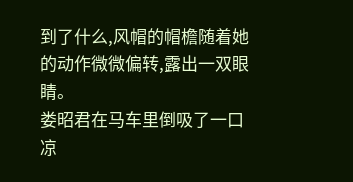到了什么,风帽的帽檐随着她的动作微微偏转,露出一双眼睛。
娄昭君在马车里倒吸了一口凉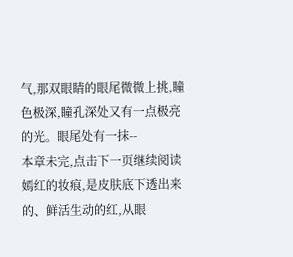气,那双眼睛的眼尾微微上挑,瞳色极深,瞳孔深处又有一点极亮的光。眼尾处有一抹--
本章未完,点击下一页继续阅读
嫣红的妆痕,是皮肤底下透出来的、鲜活生动的红,从眼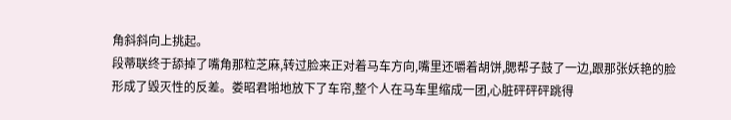角斜斜向上挑起。
段蒂联终于舔掉了嘴角那粒芝麻,转过脸来正对着马车方向,嘴里还嚼着胡饼,腮帮子鼓了一边,跟那张妖艳的脸形成了毁灭性的反差。娄昭君啪地放下了车帘,整个人在马车里缩成一团,心脏砰砰砰跳得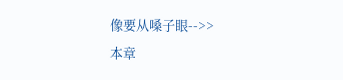像要从嗓子眼-->>
本章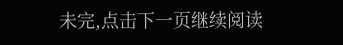未完,点击下一页继续阅读